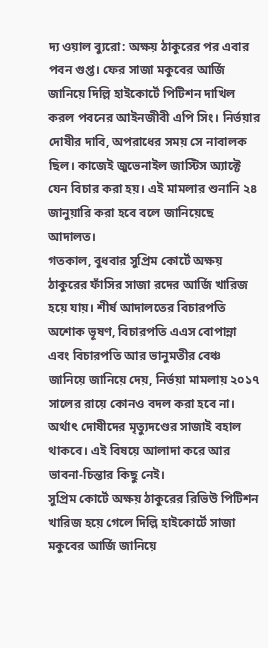দ্য ওয়াল ব্যুরো: অক্ষয় ঠাকুরের পর এবার পবন গুপ্ত। ফের সাজা মকুবের আর্জি জানিয়ে দিল্লি হাইকোর্টে পিটিশন দাখিল করল পবনের আইনজীবী এপি সিং। নির্ভয়ার দোষীর দাবি, অপরাধের সময় সে নাবালক ছিল। কাজেই জুভেনাইল জাস্টিস অ্যাক্টে যেন বিচার করা হয়। এই মামলার শুনানি ২৪ জানুয়ারি করা হবে বলে জানিয়েছে আদালত।
গতকাল, বুধবার সুপ্রিম কোর্টে অক্ষয় ঠাকুরের ফাঁসির সাজা রদের আর্জি খারিজ হয়ে যায়। শীর্ষ আদালতের বিচারপতি অশোক ভূষণ, বিচারপতি এএস বোপান্না এবং বিচারপতি আর ভানুমতীর বেঞ্চ জানিয়ে জানিয়ে দেয়, নির্ভয়া মামলায় ২০১৭ সালের রায়ে কোনও বদল করা হবে না। অর্থাৎ দোষীদের মৃত্যুদণ্ডের সাজাই বহাল থাকবে। এই বিষয়ে আলাদা করে আর ভাবনা-চিন্তার কিছু নেই।
সুপ্রিম কোর্টে অক্ষয় ঠাকুরের রিভিউ পিটিশন খারিজ হয়ে গেলে দিল্লি হাইকোর্টে সাজা মকুবের আর্জি জানিয়ে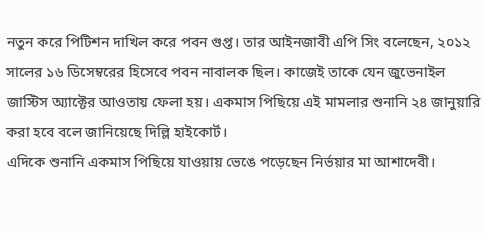নতুন করে পিটিশন দাখিল করে পবন গুপ্ত। তার আইনজাবী এপি সিং বলেছেন, ২০১২ সালের ১৬ ডিসেম্বরের হিসেবে পবন নাবালক ছিল। কাজেই তাকে যেন জুভেনাইল জাস্টিস অ্যাক্টের আওতায় ফেলা হয়। একমাস পিছিয়ে এই মামলার শুনানি ২৪ জানুয়ারি করা হবে বলে জানিয়েছে দিল্লি হাইকোর্ট।
এদিকে শুনানি একমাস পিছিয়ে যাওয়ায় ভেঙে পড়েছেন নির্ভয়ার মা আশাদেবী।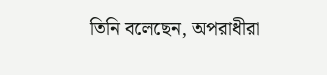তিনি বলেছেন, অপরাধীরা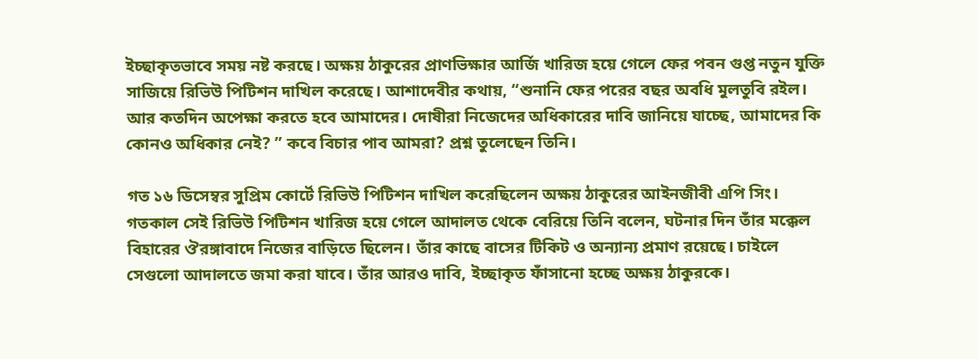ইচ্ছাকৃতভাবে সময় নষ্ট করছে। অক্ষয় ঠাকুরের প্রাণভিক্ষার আর্জি খারিজ হয়ে গেলে ফের পবন গুপ্ত নতুন যুক্তি সাজিয়ে রিভিউ পিটিশন দাখিল করেছে। আশাদেবীর কথায়, “শুনানি ফের পরের বছর অবধি মুলতুবি রইল। আর কতদিন অপেক্ষা করতে হবে আমাদের। দোষীরা নিজেদের অধিকারের দাবি জানিয়ে যাচ্ছে, আমাদের কি কোনও অধিকার নেই? ” কবে বিচার পাব আমরা? প্রশ্ন তুলেছেন তিনি।

গত ১৬ ডিসেম্বর সুপ্রিম কোর্টে রিভিউ পিটিশন দাখিল করেছিলেন অক্ষয় ঠাকুরের আইনজীবী এপি সিং। গতকাল সেই রিভিউ পিটিশন খারিজ হয়ে গেলে আদালত থেকে বেরিয়ে তিনি বলেন, ঘটনার দিন তাঁর মক্কেল বিহারের ঔরঙ্গাবাদে নিজের বাড়িতে ছিলেন। তাঁর কাছে বাসের টিকিট ও অন্যান্য প্রমাণ রয়েছে। চাইলে সেগুলো আদালতে জমা করা যাবে। তাঁর আরও দাবি, ইচ্ছাকৃত ফাঁসানো হচ্ছে অক্ষয় ঠাকুরকে।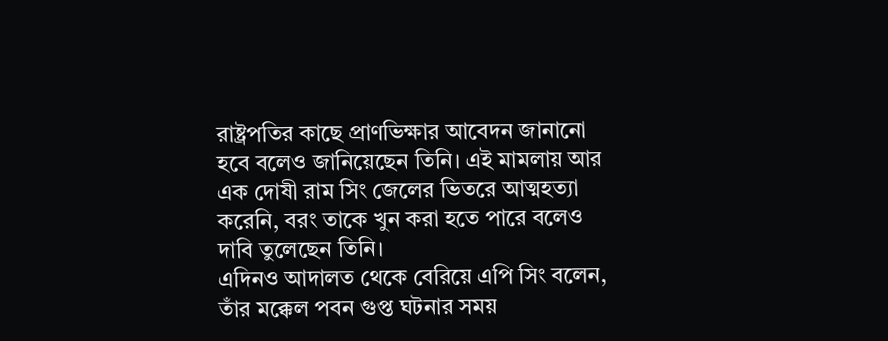রাষ্ট্রপতির কাছে প্রাণভিক্ষার আবেদন জানানো হবে বলেও জানিয়েছেন তিনি। এই মামলায় আর এক দোষী রাম সিং জেলের ভিতরে আত্মহত্যা করেনি, বরং তাকে খুন করা হতে পারে বলেও দাবি তুলেছেন তিনি।
এদিনও আদালত থেকে বেরিয়ে এপি সিং বলেন, তাঁর মক্কেল পবন গুপ্ত ঘটনার সময়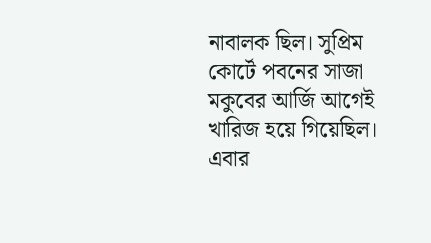নাবালক ছিল। সুপ্রিম কোর্টে পবনের সাজা মকুবের আর্জি আগেই খারিজ হয়ে গিয়েছিল। এবার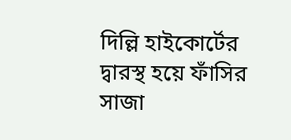দিল্লি হাইকোর্টের দ্বারস্থ হয়ে ফাঁসির সাজা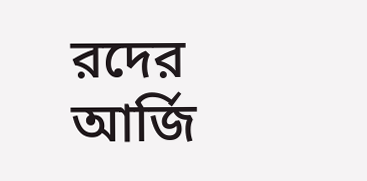রদের আর্জি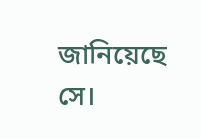জানিয়েছে সে।